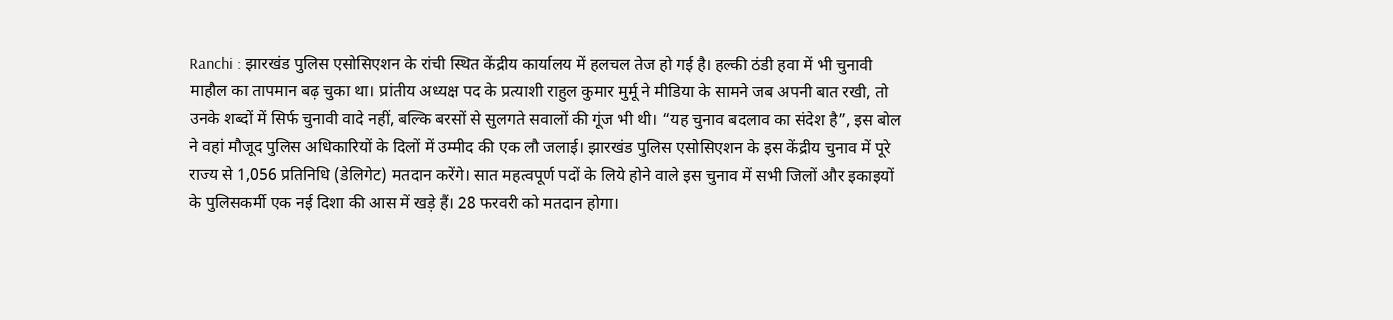Ranchi : झारखंड पुलिस एसोसिएशन के रांची स्थित केंद्रीय कार्यालय में हलचल तेज हो गई है। हल्की ठंडी हवा में भी चुनावी माहौल का तापमान बढ़ चुका था। प्रांतीय अध्यक्ष पद के प्रत्याशी राहुल कुमार मुर्मू ने मीडिया के सामने जब अपनी बात रखी, तो उनके शब्दों में सिर्फ चुनावी वादे नहीं, बल्कि बरसों से सुलगते सवालों की गूंज भी थी। “यह चुनाव बदलाव का संदेश है”, इस बोल ने वहां मौजूद पुलिस अधिकारियों के दिलों में उम्मीद की एक लौ जलाई। झारखंड पुलिस एसोसिएशन के इस केंद्रीय चुनाव में पूरे राज्य से 1,056 प्रतिनिधि (डेलिगेट) मतदान करेंगे। सात महत्वपूर्ण पदों के लिये होने वाले इस चुनाव में सभी जिलों और इकाइयों के पुलिसकर्मी एक नई दिशा की आस में खड़े हैं। 28 फरवरी को मतदान होगा।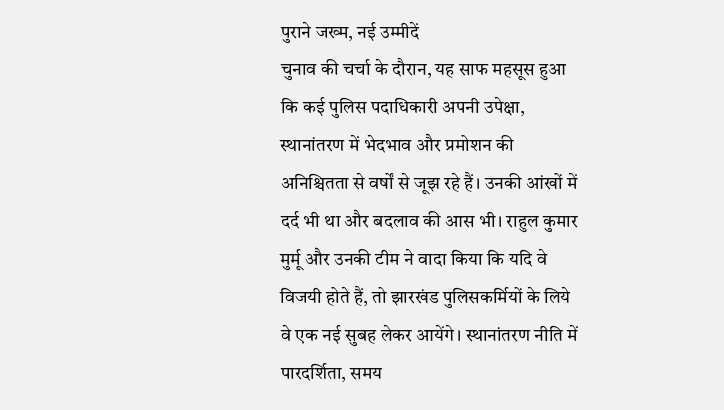पुराने जख्म, नई उम्मीदें
चुनाव की चर्चा के दौरान, यह साफ महसूस हुआ कि कई पुलिस पदाधिकारी अपनी उपेक्षा, स्थानांतरण में भेदभाव और प्रमोशन की अनिश्चितता से वर्षों से जूझ रहे हैं। उनकी आंखों में दर्द भी था और बदलाव की आस भी। राहुल कुमार मुर्मू और उनकी टीम ने वादा किया कि यदि वे विजयी होते हैं, तो झारखंड पुलिसकर्मियों के लिये वे एक नई सुबह लेकर आयेंगे। स्थानांतरण नीति में पारदर्शिता, समय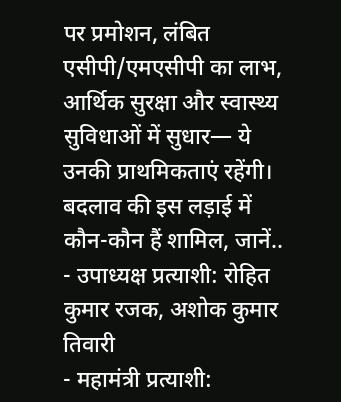पर प्रमोशन, लंबित एसीपी/एमएसीपी का लाभ, आर्थिक सुरक्षा और स्वास्थ्य सुविधाओं में सुधार— ये उनकी प्राथमिकताएं रहेंगी।
बदलाव की इस लड़ाई में कौन-कौन हैं शामिल, जानें..
- उपाध्यक्ष प्रत्याशी: रोहित कुमार रजक, अशोक कुमार तिवारी
- महामंत्री प्रत्याशी: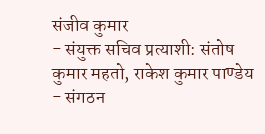संजीव कुमार
- संयुक्त सचिव प्रत्याशी: संतोष कुमार महतो, राकेश कुमार पाण्डेय
- संगठन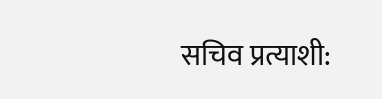सचिव प्रत्याशी: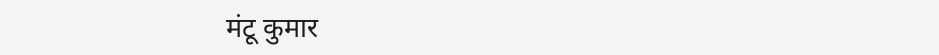मंटू कुमार